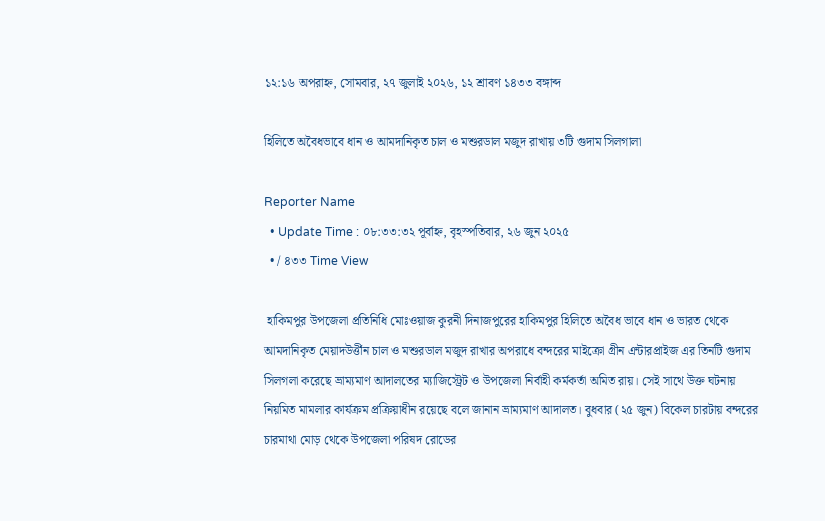১২:১৬ অপরাহ্ন, সোমবার, ২৭ জুলাই ২০২৬, ১২ শ্রাবণ ১৪৩৩ বঙ্গাব্দ

হিলিতে অবৈধভাবে ধান ও আমদানিকৃত চাল ও মশুরডাল মজুদ রাখায় ৩টি গুদাম সিলগালা

Reporter Name
  • Update Time : ০৮:৩৩:৩২ পূর্বাহ্ন, বৃহস্পতিবার, ২৬ জুন ২০২৫
  • / ৪৩৩ Time View

 হাকিমপুর উপজেলা প্রতিনিধি মোঃওয়াজ কুরনী দিনাজপুরের হাকিমপুর হিলিতে অবৈধ ভাবে ধান ও ভারত থেকে আমদানিকৃত মেয়াদউর্ত্তীন চাল ও মশুরডাল মজুদ রাখার অপরাধে বন্দরের মাইক্রো গ্রীন এন্টারপ্রাইজ এর তিনটি গুদাম সিলগলা করেছে ভ্রাম্যমাণ আদালতের ম্যাজিস্ট্রেট ও উপজেলা নির্বাহী কর্মকর্তা অমিত রায়। সেই সাথে উক্ত ঘটনায় নিয়মিত মামলার কার্যক্রম প্রক্রিয়াধীন রয়েছে বলে জানান ভ্রাম্যমাণ আদালত। বুধবার (২৫ জুন) বিকেল চারটায় বন্দরের চারমাথা মোড় থেকে উপজেলা পরিষদ রোডের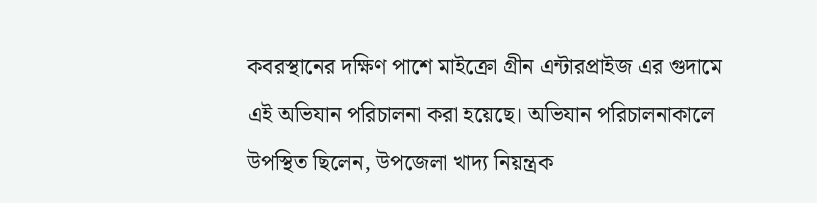কবরস্থানের দক্ষিণ পাশে মাইক্রো গ্রীন এন্টারপ্রাইজ এর গুদামে এই অভিযান পরিচালনা করা হয়েছে। অভিযান পরিচালনাকালে উপস্থিত ছিলেন, উপজেলা খাদ্য নিয়ন্ত্রক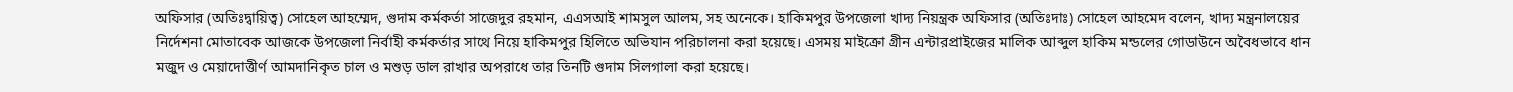অফিসার (অতিঃদ্বায়িত্ব) সোহেল আহম্মেদ, গুদাম কর্মকর্তা সাজেদুর রহমান, এএসআই শামসুল আলম, সহ অনেকে। হাকিমপুর উপজেলা খাদ্য নিয়ন্ত্রক অফিসার (অতিঃদাঃ) সোহেল আহমেদ বলেন, খাদ্য মন্ত্রনালয়ের নির্দেশনা মোতাবেক আজকে উপজেলা নির্বাহী কর্মকর্তার সাথে নিয়ে হাকিমপুর হিলিতে অভিযান পরিচালনা করা হয়েছে। এসময় মাইক্রো গ্রীন এন্টারপ্রাইজের মালিক আব্দুল হাকিম মন্ডলের গোডাউনে অবৈধভাবে ধান মজুদ ও মেয়াদোত্তীর্ণ আমদানিকৃত চাল ও মশুড় ডাল রাখার অপরাধে তার তিনটি গুদাম সিলগালা করা হয়েছে।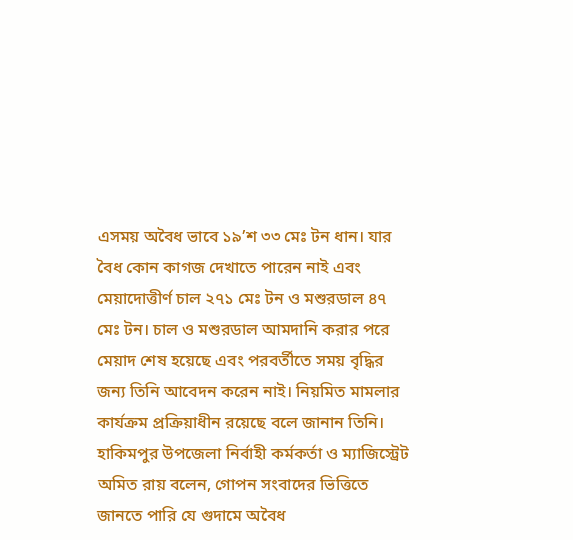এসময় অবৈধ ভাবে ১৯’শ ৩৩ মেঃ টন ধান। যার বৈধ কোন কাগজ দেখাতে পারেন নাই এবং মেয়াদোত্তীর্ণ চাল ২৭১ মেঃ টন ও মশুরডাল ৪৭ মেঃ টন। চাল ও মশুরডাল আমদানি করার পরে মেয়াদ শেষ হয়েছে এবং পরবর্তীতে সময় বৃদ্ধির জন্য তিনি আবেদন করেন নাই। নিয়মিত মামলার কার্যক্রম প্রক্রিয়াধীন রয়েছে বলে জানান তিনি। হাকিমপুর উপজেলা নির্বাহী কর্মকর্তা ও ম্যাজিস্ট্রেট অমিত রায় বলেন, গোপন সংবাদের ভিত্তিতে জানতে পারি যে গুদামে অবৈধ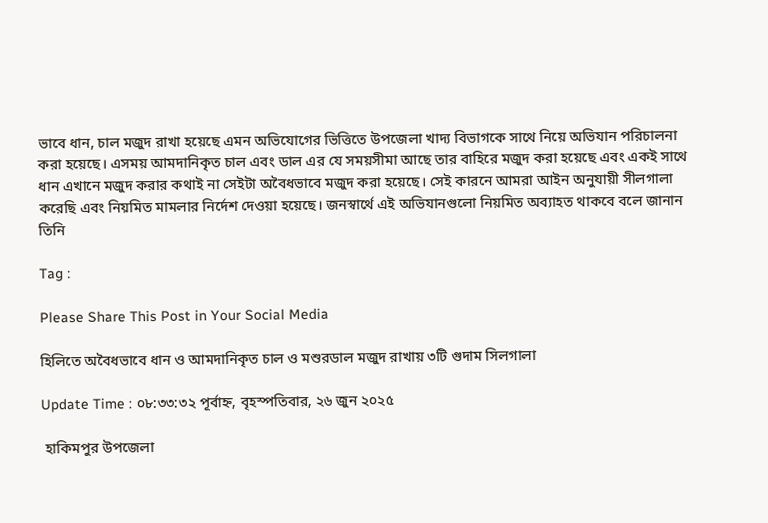ভাবে ধান, চাল মজুদ রাখা হয়েছে এমন অভিযোগের ভিত্তিতে উপজেলা খাদ্য বিভাগকে সাথে নিয়ে অভিযান পরিচালনা করা হয়েছে। এসময় আমদানিকৃত চাল এবং ডাল এর যে সময়সীমা আছে তার বাহিরে মজুদ করা হয়েছে এবং একই সাথে ধান এখানে মজুদ করার কথাই না সেইটা অবৈধভাবে মজুদ করা হয়েছে। সেই কারনে আমরা আইন অনুযায়ী সীলগালা করেছি এবং নিয়মিত মামলার নির্দেশ দেওয়া হয়েছে। জনস্বার্থে এই অভিযানগুলো নিয়মিত অব্যাহত থাকবে বলে জানান তিনি

Tag :

Please Share This Post in Your Social Media

হিলিতে অবৈধভাবে ধান ও আমদানিকৃত চাল ও মশুরডাল মজুদ রাখায় ৩টি গুদাম সিলগালা

Update Time : ০৮:৩৩:৩২ পূর্বাহ্ন, বৃহস্পতিবার, ২৬ জুন ২০২৫

 হাকিমপুর উপজেলা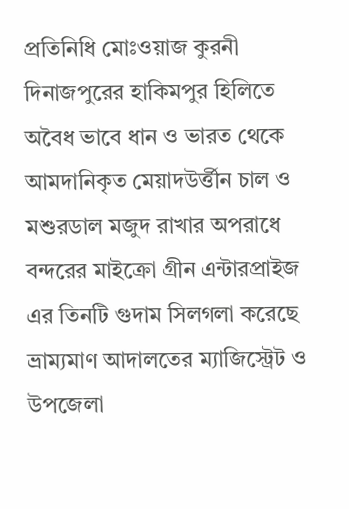প্রতিনিধি মোঃওয়াজ কুরনী দিনাজপুরের হাকিমপুর হিলিতে অবৈধ ভাবে ধান ও ভারত থেকে আমদানিকৃত মেয়াদউর্ত্তীন চাল ও মশুরডাল মজুদ রাখার অপরাধে বন্দরের মাইক্রো গ্রীন এন্টারপ্রাইজ এর তিনটি গুদাম সিলগলা করেছে ভ্রাম্যমাণ আদালতের ম্যাজিস্ট্রেট ও উপজেলা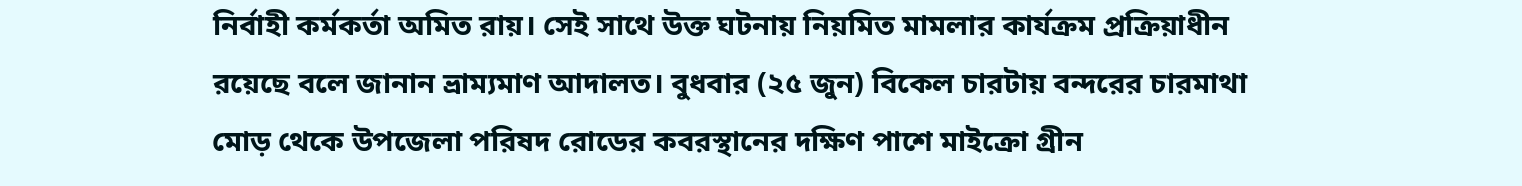নির্বাহী কর্মকর্তা অমিত রায়। সেই সাথে উক্ত ঘটনায় নিয়মিত মামলার কার্যক্রম প্রক্রিয়াধীন রয়েছে বলে জানান ভ্রাম্যমাণ আদালত। বুধবার (২৫ জুন) বিকেল চারটায় বন্দরের চারমাথা মোড় থেকে উপজেলা পরিষদ রোডের কবরস্থানের দক্ষিণ পাশে মাইক্রো গ্রীন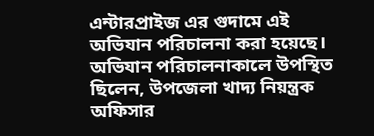এন্টারপ্রাইজ এর গুদামে এই অভিযান পরিচালনা করা হয়েছে। অভিযান পরিচালনাকালে উপস্থিত ছিলেন, উপজেলা খাদ্য নিয়ন্ত্রক অফিসার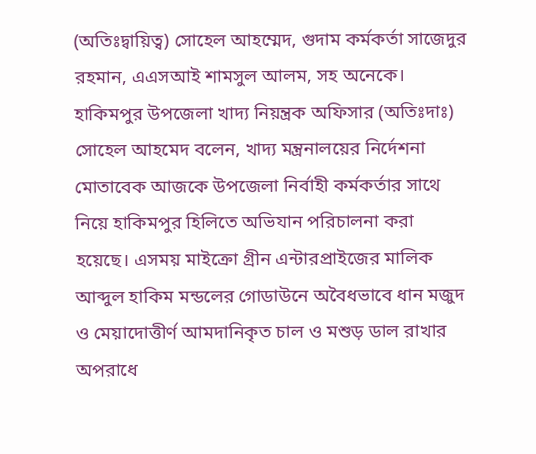(অতিঃদ্বায়িত্ব) সোহেল আহম্মেদ, গুদাম কর্মকর্তা সাজেদুর রহমান, এএসআই শামসুল আলম, সহ অনেকে। হাকিমপুর উপজেলা খাদ্য নিয়ন্ত্রক অফিসার (অতিঃদাঃ) সোহেল আহমেদ বলেন, খাদ্য মন্ত্রনালয়ের নির্দেশনা মোতাবেক আজকে উপজেলা নির্বাহী কর্মকর্তার সাথে নিয়ে হাকিমপুর হিলিতে অভিযান পরিচালনা করা হয়েছে। এসময় মাইক্রো গ্রীন এন্টারপ্রাইজের মালিক আব্দুল হাকিম মন্ডলের গোডাউনে অবৈধভাবে ধান মজুদ ও মেয়াদোত্তীর্ণ আমদানিকৃত চাল ও মশুড় ডাল রাখার অপরাধে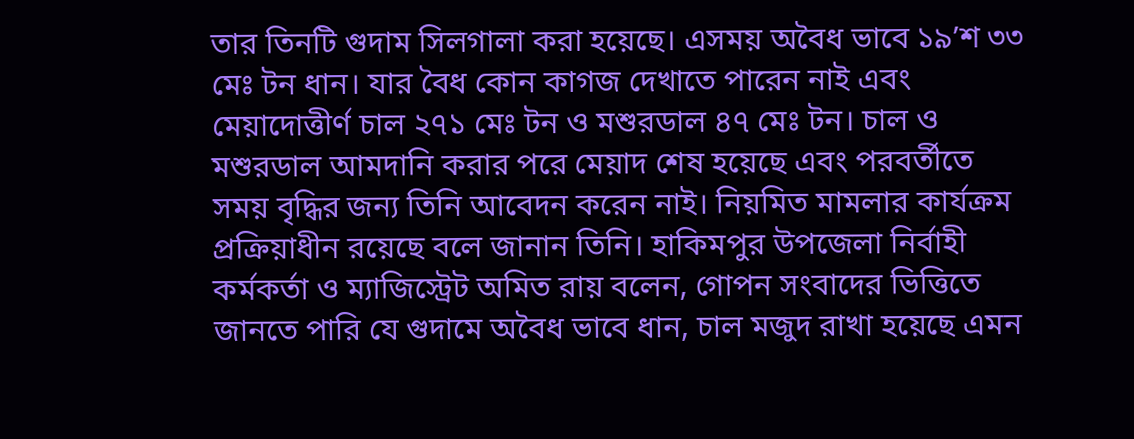তার তিনটি গুদাম সিলগালা করা হয়েছে। এসময় অবৈধ ভাবে ১৯’শ ৩৩ মেঃ টন ধান। যার বৈধ কোন কাগজ দেখাতে পারেন নাই এবং মেয়াদোত্তীর্ণ চাল ২৭১ মেঃ টন ও মশুরডাল ৪৭ মেঃ টন। চাল ও মশুরডাল আমদানি করার পরে মেয়াদ শেষ হয়েছে এবং পরবর্তীতে সময় বৃদ্ধির জন্য তিনি আবেদন করেন নাই। নিয়মিত মামলার কার্যক্রম প্রক্রিয়াধীন রয়েছে বলে জানান তিনি। হাকিমপুর উপজেলা নির্বাহী কর্মকর্তা ও ম্যাজিস্ট্রেট অমিত রায় বলেন, গোপন সংবাদের ভিত্তিতে জানতে পারি যে গুদামে অবৈধ ভাবে ধান, চাল মজুদ রাখা হয়েছে এমন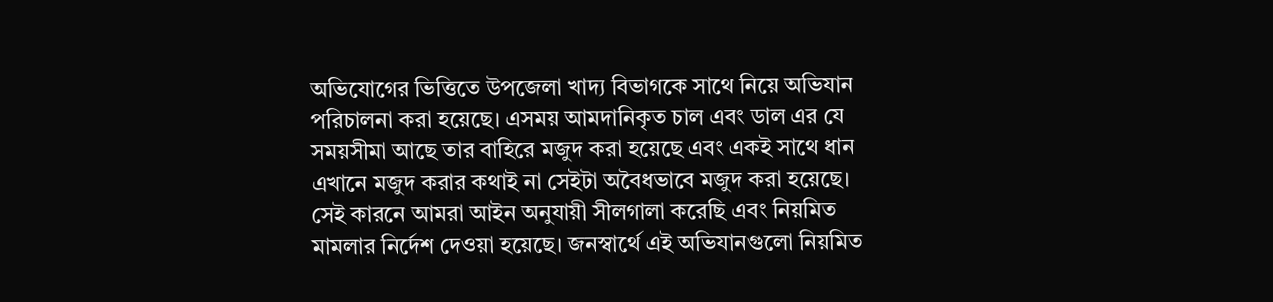অভিযোগের ভিত্তিতে উপজেলা খাদ্য বিভাগকে সাথে নিয়ে অভিযান পরিচালনা করা হয়েছে। এসময় আমদানিকৃত চাল এবং ডাল এর যে সময়সীমা আছে তার বাহিরে মজুদ করা হয়েছে এবং একই সাথে ধান এখানে মজুদ করার কথাই না সেইটা অবৈধভাবে মজুদ করা হয়েছে। সেই কারনে আমরা আইন অনুযায়ী সীলগালা করেছি এবং নিয়মিত মামলার নির্দেশ দেওয়া হয়েছে। জনস্বার্থে এই অভিযানগুলো নিয়মিত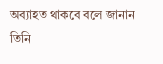অব্যাহত থাকবে বলে জানান তিনি